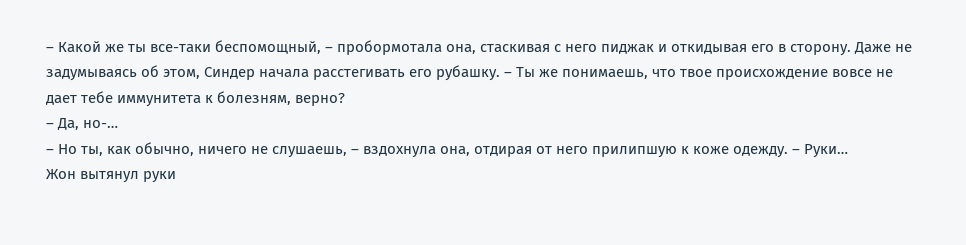– Какой же ты все-таки беспомощный, – пробормотала она, стаскивая с него пиджак и откидывая его в сторону. Даже не задумываясь об этом, Синдер начала расстегивать его рубашку. – Ты же понимаешь, что твое происхождение вовсе не дает тебе иммунитета к болезням, верно?
– Да, но-…
– Но ты, как обычно, ничего не слушаешь, – вздохнула она, отдирая от него прилипшую к коже одежду. – Руки…
Жон вытянул руки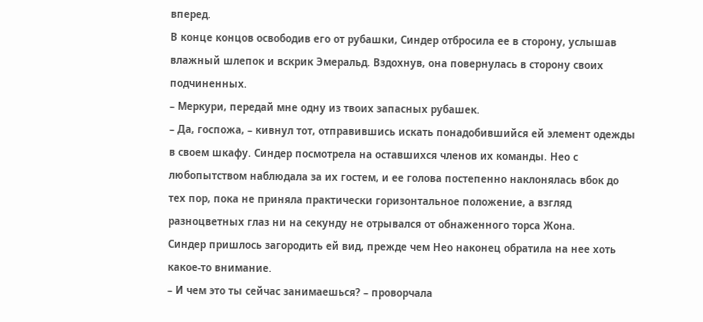вперед.
В конце концов освободив его от рубашки, Синдер отбросила ее в сторону, услышав влажный шлепок и вскрик Эмеральд. Вздохнув, она повернулась в сторону своих подчиненных.
– Меркури, передай мне одну из твоих запасных рубашек.
– Да, госпожа, – кивнул тот, отправившись искать понадобившийся ей элемент одежды в своем шкафу. Синдер посмотрела на оставшихся членов их команды. Нео с любопытством наблюдала за их гостем, и ее голова постепенно наклонялась вбок до тех пор, пока не приняла практически горизонтальное положение, а взгляд разноцветных глаз ни на секунду не отрывался от обнаженного торса Жона.
Синдер пришлось загородить ей вид, прежде чем Нео наконец обратила на нее хоть какое-то внимание.
– И чем это ты сейчас занимаешься? – проворчала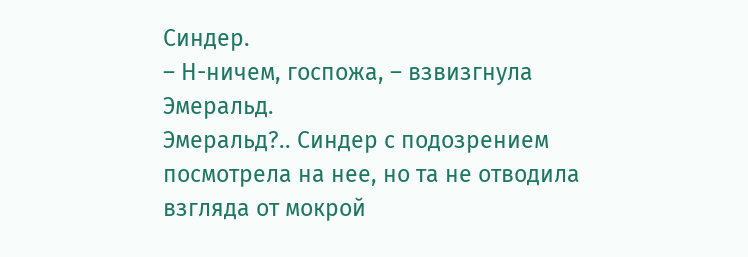Синдер.
– Н-ничем, госпожа, – взвизгнула Эмеральд.
Эмеральд?.. Синдер с подозрением посмотрела на нее, но та не отводила взгляда от мокрой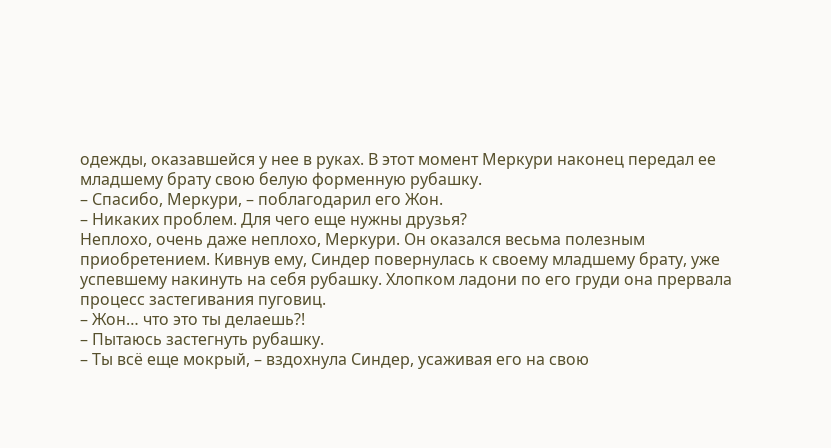одежды, оказавшейся у нее в руках. В этот момент Меркури наконец передал ее младшему брату свою белую форменную рубашку.
– Спасибо, Меркури, – поблагодарил его Жон.
– Никаких проблем. Для чего еще нужны друзья?
Неплохо, очень даже неплохо, Меркури. Он оказался весьма полезным приобретением. Кивнув ему, Синдер повернулась к своему младшему брату, уже успевшему накинуть на себя рубашку. Хлопком ладони по его груди она прервала процесс застегивания пуговиц.
– Жон… что это ты делаешь?!
– Пытаюсь застегнуть рубашку.
– Ты всё еще мокрый, – вздохнула Синдер, усаживая его на свою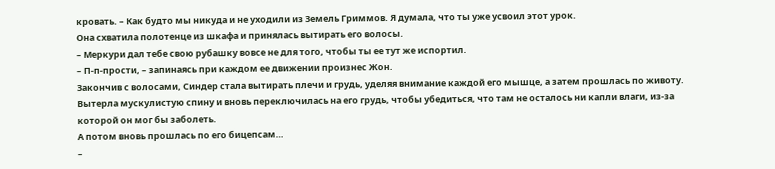кровать. – Как будто мы никуда и не уходили из Земель Гриммов. Я думала, что ты уже усвоил этот урок.
Она схватила полотенце из шкафа и принялась вытирать его волосы.
– Меркури дал тебе свою рубашку вовсе не для того, чтобы ты ее тут же испортил.
– П-п-прости, – запинаясь при каждом ее движении произнес Жон.
Закончив с волосами, Синдер стала вытирать плечи и грудь, уделяя внимание каждой его мышце, а затем прошлась по животу.
Вытерла мускулистую спину и вновь переключилась на его грудь, чтобы убедиться, что там не осталось ни капли влаги, из-за которой он мог бы заболеть.
А потом вновь прошлась по его бицепсам…
–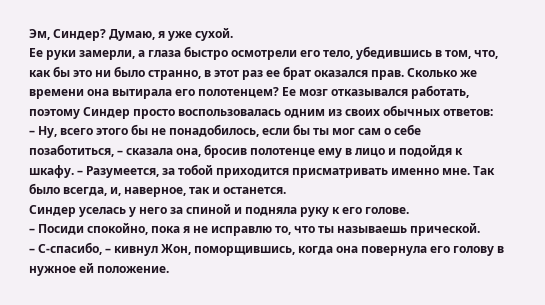Эм, Синдер? Думаю, я уже сухой.
Ее руки замерли, а глаза быстро осмотрели его тело, убедившись в том, что, как бы это ни было странно, в этот раз ее брат оказался прав. Сколько же времени она вытирала его полотенцем? Ее мозг отказывался работать, поэтому Синдер просто воспользовалась одним из своих обычных ответов:
– Ну, всего этого бы не понадобилось, если бы ты мог сам о себе позаботиться, – сказала она, бросив полотенце ему в лицо и подойдя к шкафу. – Разумеется, за тобой приходится присматривать именно мне. Так было всегда, и, наверное, так и останется.
Синдер уселась у него за спиной и подняла руку к его голове.
– Посиди спокойно, пока я не исправлю то, что ты называешь прической.
– С-спасибо, – кивнул Жон, поморщившись, когда она повернула его голову в нужное ей положение.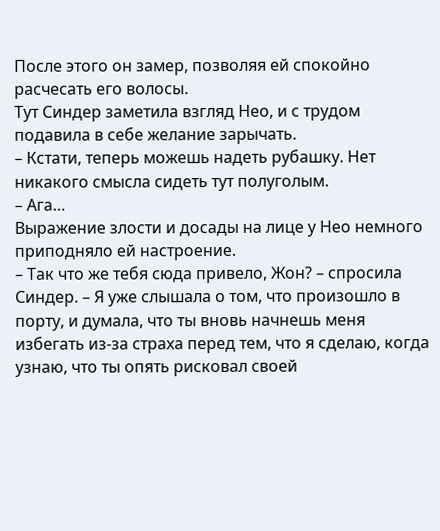После этого он замер, позволяя ей спокойно расчесать его волосы.
Тут Синдер заметила взгляд Нео, и с трудом подавила в себе желание зарычать.
– Кстати, теперь можешь надеть рубашку. Нет никакого смысла сидеть тут полуголым.
– Ага…
Выражение злости и досады на лице у Нео немного приподняло ей настроение.
– Так что же тебя сюда привело, Жон? – спросила Синдер. – Я уже слышала о том, что произошло в порту, и думала, что ты вновь начнешь меня избегать из-за страха перед тем, что я сделаю, когда узнаю, что ты опять рисковал своей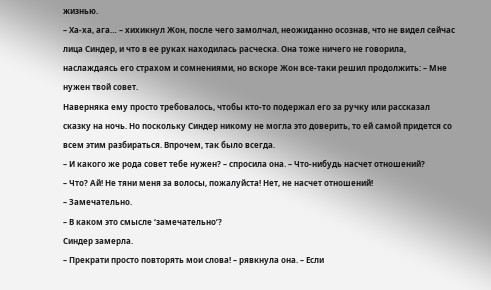жизнью.
– Ха-ха, ага… – хихикнул Жон, после чего замолчал, неожиданно осознав, что не видел сейчас лица Синдер, и что в ее руках находилась расческа. Она тоже ничего не говорила, наслаждаясь его страхом и сомнениями, но вскоре Жон все-таки решил продолжить: – Мне нужен твой совет.
Наверняка ему просто требовалось, чтобы кто-то подержал его за ручку или рассказал сказку на ночь. Но поскольку Синдер никому не могла это доверить, то ей самой придется со всем этим разбираться. Впрочем, так было всегда.
– И какого же рода совет тебе нужен? – спросила она. – Что-нибудь насчет отношений?
– Что? Ай! Не тяни меня за волосы, пожалуйста! Нет, не насчет отношений!
– Замечательно.
– В каком это смысле ‘замечательно’?
Синдер замерла.
– Прекрати просто повторять мои слова! – рявкнула она. – Если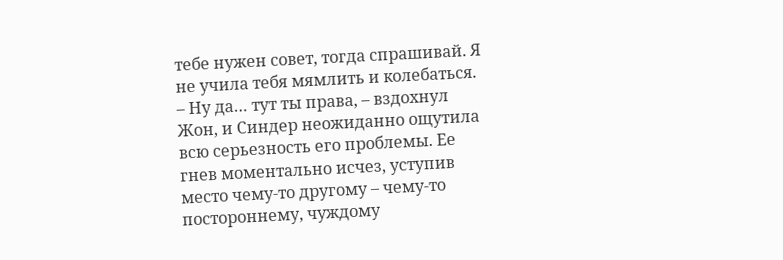тебе нужен совет, тогда спрашивай. Я не учила тебя мямлить и колебаться.
– Ну да… тут ты права, – вздохнул Жон, и Синдер неожиданно ощутила всю серьезность его проблемы. Ее гнев моментально исчез, уступив место чему-то другому – чему-то постороннему, чуждому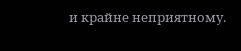и крайне неприятному.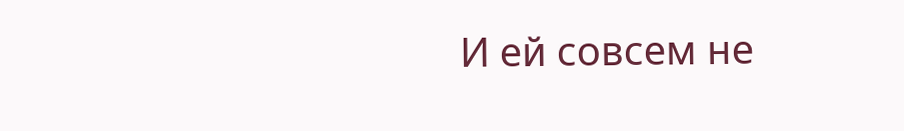И ей совсем не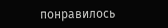понравилось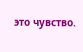это чувство.